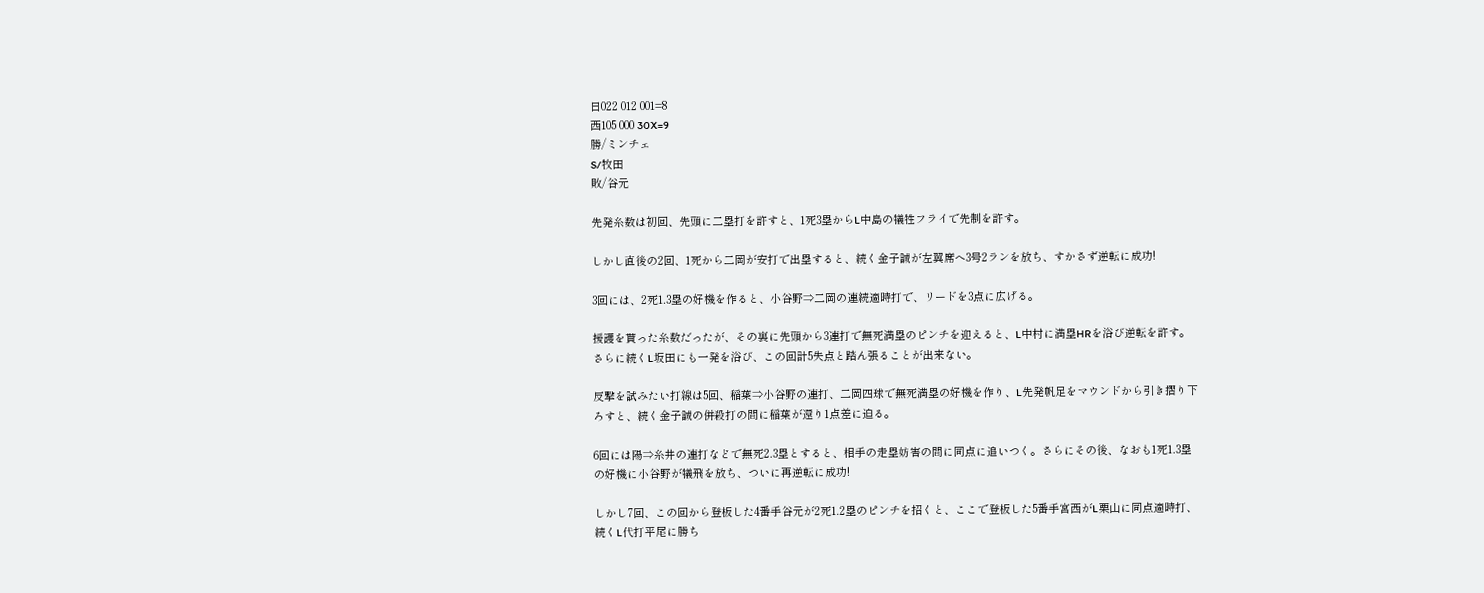日022 012 001=8
西105 000 30X=9
勝/ミンチェ
S/牧田
敗/谷元

先発糸数は初回、先頭に二塁打を許すと、1死3塁からL中島の犠牲フライで先制を許す。

しかし直後の2回、1死から二岡が安打で出塁すると、続く金子誠が左翼席へ3号2ランを放ち、すかさず逆転に成功!

3回には、2死1.3塁の好機を作ると、小谷野⇒二岡の連続適時打で、リードを3点に広げる。

援護を貰った糸数だったが、その裏に先頭から3連打で無死満塁のピンチを迎えると、L中村に満塁HRを浴び逆転を許す。さらに続くL坂田にも一発を浴び、この回計5失点と踏ん張ることが出来ない。

反撃を試みたい打線は5回、稲葉⇒小谷野の連打、二岡四球で無死満塁の好機を作り、L先発帆足をマウンドから引き摺り下ろすと、続く金子誠の併殺打の間に稲葉が還り1点差に迫る。

6回には陽⇒糸井の連打などで無死2.3塁とすると、相手の走塁妨害の間に同点に追いつく。さらにその後、なおも1死1.3塁の好機に小谷野が犠飛を放ち、ついに再逆転に成功!

しかし7回、この回から登板した4番手谷元が2死1.2塁のピンチを招くと、ここで登板した5番手宮西がL栗山に同点適時打、続くL代打平尾に勝ち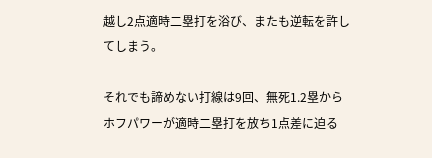越し2点適時二塁打を浴び、またも逆転を許してしまう。

それでも諦めない打線は9回、無死1.2塁からホフパワーが適時二塁打を放ち1点差に迫る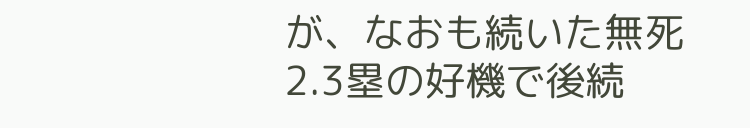が、なおも続いた無死2.3塁の好機で後続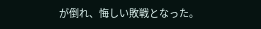が倒れ、悔しい敗戦となった。